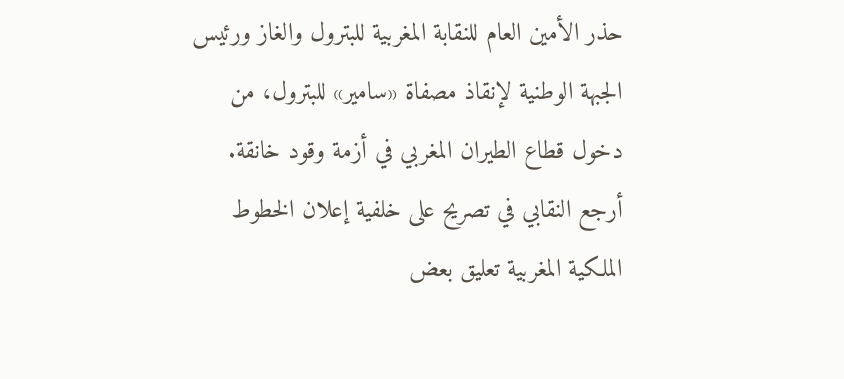حذر الأمين العام للنقابة المغربية للبترول والغاز ورئيس الجبهة الوطنية لإنقاذ مصفاة «سامير» للبترول، من دخول قطاع الطيران المغربي في أزمة وقود خانقة.
أرجع النقابي في تصريح على خلفية إعلان الخطوط الملكية المغربية تعليق بعض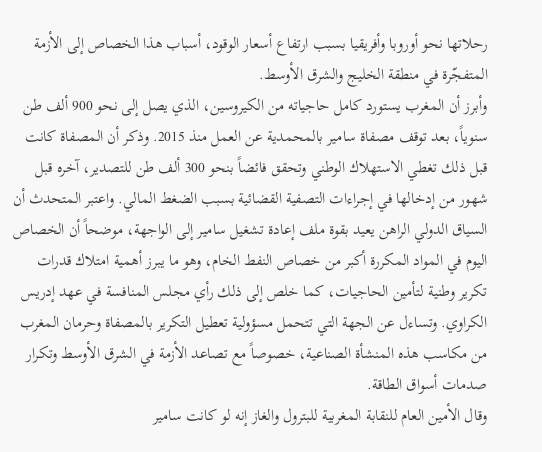رحلاتها نحو أوروبا وأفريقيا بسبب ارتفاع أسعار الوقود، أسباب هذا الخصاص إلى الأزمة المتفجّرة في منطقة الخليج والشرق الأوسط.
وأبرز أن المغرب يستورد كامل حاجياته من الكيروسين، الذي يصل إلى نحو 900 ألف طن سنوياً، بعد توقف مصفاة سامير بالمحمدية عن العمل منذ 2015. وذكر أن المصفاة كانت قبل ذلك تغطي الاستهلاك الوطني وتحقق فائضاً بنحو 300 ألف طن للتصدير، آخره قبل شهور من إدخالها في إجراءات التصفية القضائية بسبب الضغط المالي. واعتبر المتحدث أن السياق الدولي الراهن يعيد بقوة ملف إعادة تشغيل سامير إلى الواجهة، موضحاً أن الخصاص اليوم في المواد المكررة أكبر من خصاص النفط الخام، وهو ما يبرز أهمية امتلاك قدرات تكرير وطنية لتأمين الحاجيات، كما خلص إلى ذلك رأي مجلس المنافسة في عهد إدريس الكراوي. وتساءل عن الجهة التي تتحمل مسؤولية تعطيل التكرير بالمصفاة وحرمان المغرب من مكاسب هذه المنشأة الصناعية، خصوصاً مع تصاعد الأزمة في الشرق الأوسط وتكرار صدمات أسواق الطاقة.
وقال الأمين العام للنقابة المغربية للبترول والغاز إنه لو كانت سامير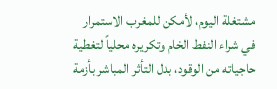مشتغلة اليوم، لأمكن للمغرب الاستمرار في شراء النفط الخام وتكريره محلياً لتغطية حاجياته من الوقود، بدل التأثر المباشر بأزمة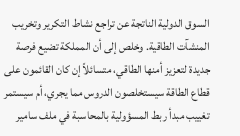السوق الدولية الناتجة عن تراجع نشاط التكرير وتخريب المنشآت الطاقية. وخلص إلى أن المملكة تضيع فرصة جديدة لتعزيز أمنها الطاقي، متسائلاً إن كان القائمون على قطاع الطاقة سيستخلصون الدروس مما يجري، أم سيستمر تغييب مبدأ ربط المسؤولية بالمحاسبة في ملف سامير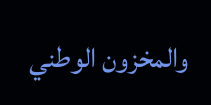والمخزون الوطني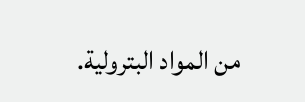من المواد البترولية.